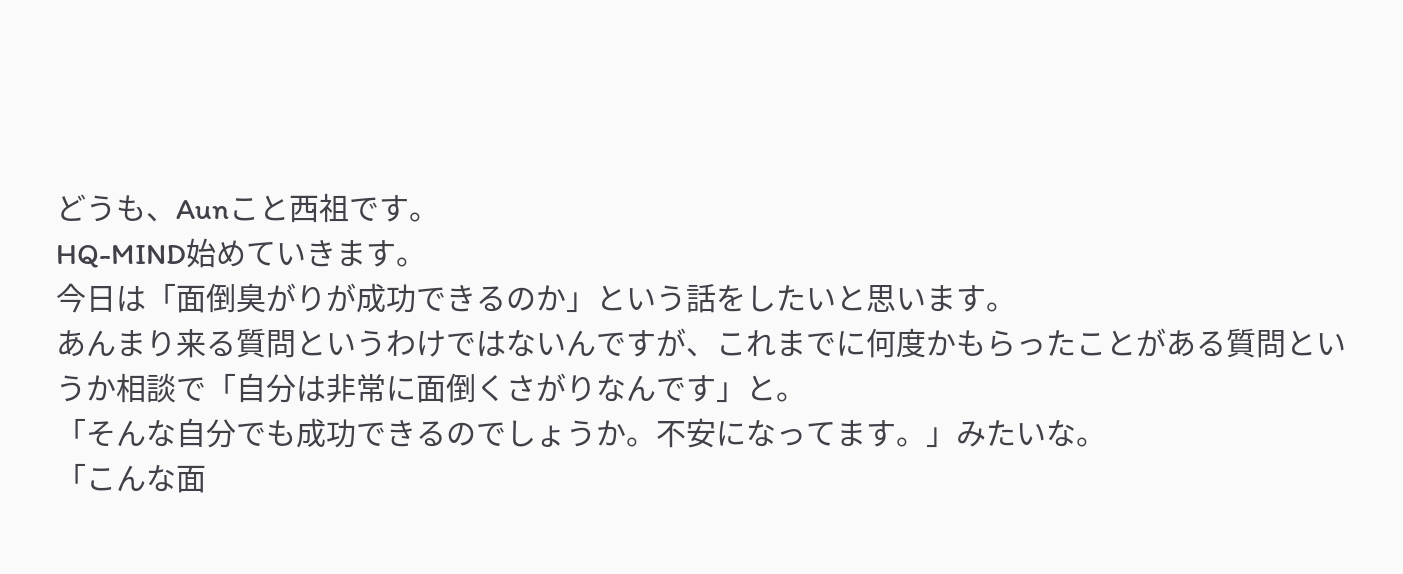どうも、Aunこと西祖です。
HQ-MIND始めていきます。
今日は「面倒臭がりが成功できるのか」という話をしたいと思います。
あんまり来る質問というわけではないんですが、これまでに何度かもらったことがある質問というか相談で「自分は非常に面倒くさがりなんです」と。
「そんな自分でも成功できるのでしょうか。不安になってます。」みたいな。
「こんな面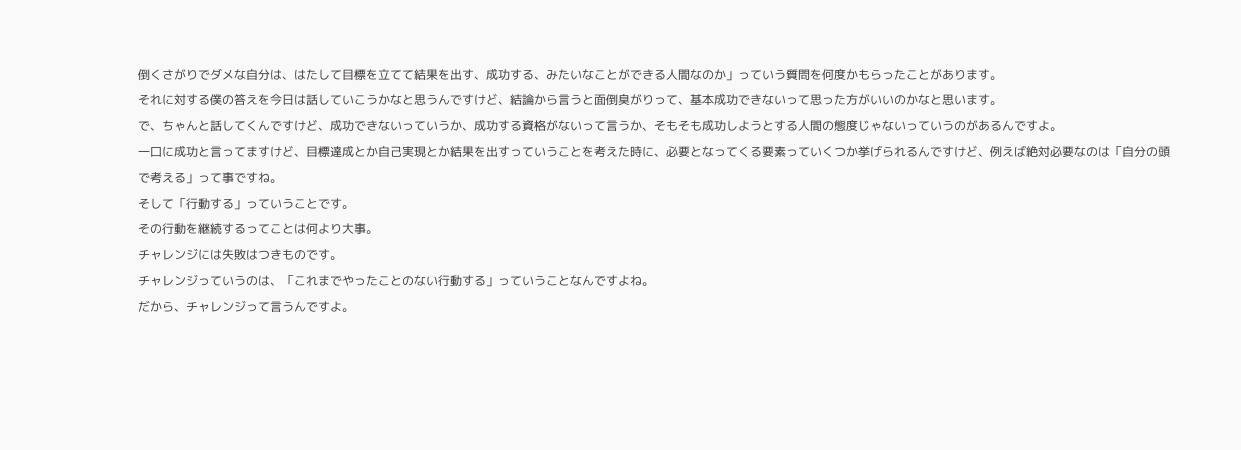倒くさがりでダメな自分は、はたして目標を立てて結果を出す、成功する、みたいなことができる人間なのか」っていう質問を何度かもらったことがあります。
それに対する僕の答えを今日は話していこうかなと思うんですけど、結論から言うと面倒臭がりって、基本成功できないって思った方がいいのかなと思います。
で、ちゃんと話してくんですけど、成功できないっていうか、成功する資格がないって言うか、そもそも成功しようとする人間の態度じゃないっていうのがあるんですよ。
一口に成功と言ってますけど、目標達成とか自己実現とか結果を出すっていうことを考えた時に、必要となってくる要素っていくつか挙げられるんですけど、例えば絶対必要なのは「自分の頭で考える」って事ですね。
そして「行動する」っていうことです。
その行動を継続するってことは何より大事。
チャレンジには失敗はつきものです。
チャレンジっていうのは、「これまでやったことのない行動する」っていうことなんですよね。
だから、チャレンジって言うんですよ。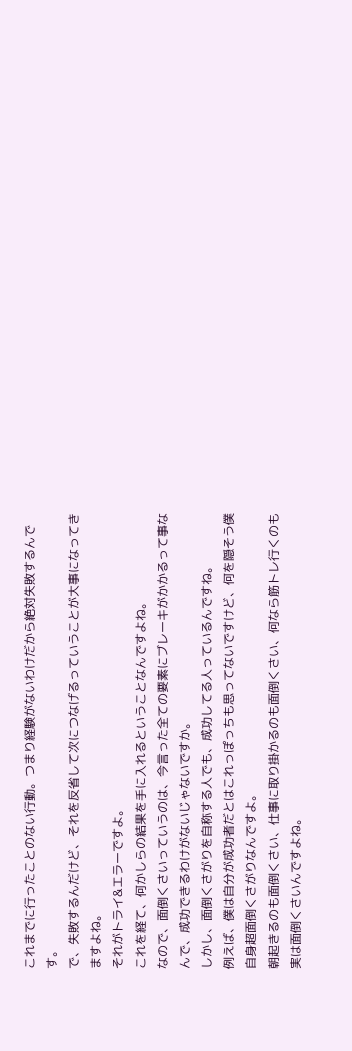これまでに行ったことのない行動。つまり経験がないわけだから絶対失敗するんです。
で、失敗するんだけど、それを反省して次につなげるっていうことが大事になってきますよね。
それがトライ&エラーですよ。
これを経て、何かしらの結果を手に入れるということなんですよね。
なので、面倒くさいっていうのは、今言った全ての要素にブレーキがかかるって事なんで、成功できるわけがないじゃないですか。
しかし、面倒くさがりを自称する人でも、成功してる人っているんですね。
例えば、僕は自分が成功者だとはこれっぽっちも思ってないですけど、何を隠そう僕自身超面倒くさがりなんですよ。
朝起きるのも面倒くさい、仕事に取り掛かるのも面倒くさい、何なら筋トレ行くのも実は面倒くさいんですよね。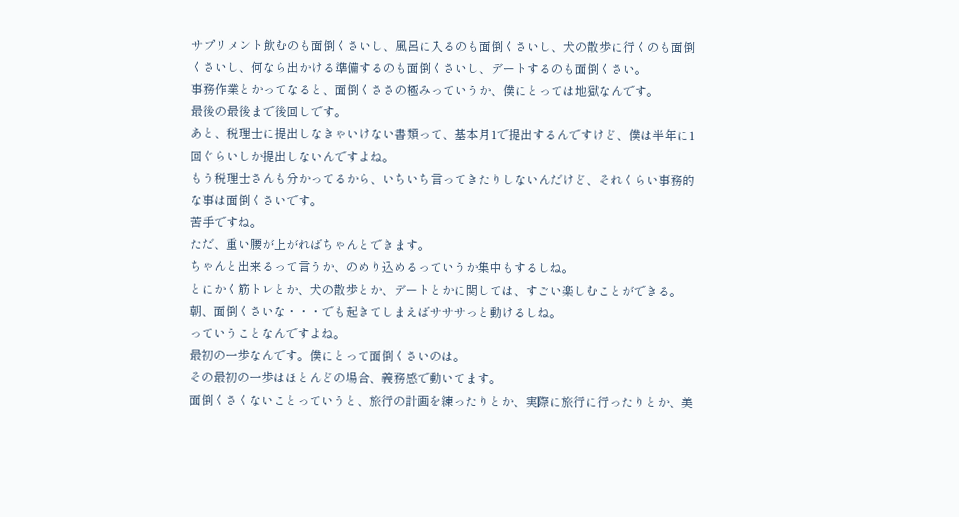サプリメント飲むのも面倒くさいし、風呂に入るのも面倒くさいし、犬の散歩に行くのも面倒くさいし、何なら出かける準備するのも面倒くさいし、デートするのも面倒くさい。
事務作業とかってなると、面倒くささの極みっていうか、僕にとっては地獄なんです。
最後の最後まで後回しです。
あと、税理士に提出しなきゃいけない書類って、基本月1で提出するんですけど、僕は半年に1回ぐらいしか提出しないんですよね。
もう税理士さんも分かってるから、いちいち言ってきたりしないんだけど、それくらい事務的な事は面倒くさいです。
苦手ですね。
ただ、重い腰が上がればちゃんとできます。
ちゃんと出来るって言うか、のめり込めるっていうか集中もするしね。
とにかく筋トレとか、犬の散歩とか、デートとかに関しては、すごい楽しむことができる。
朝、面倒くさいな・・・でも起きてしまえばサササっと動けるしね。
っていうことなんですよね。
最初の一歩なんです。僕にとって面倒くさいのは。
その最初の一歩はほとんどの場合、義務感で動いてます。
面倒くさくないことっていうと、旅行の計画を練ったりとか、実際に旅行に行ったりとか、美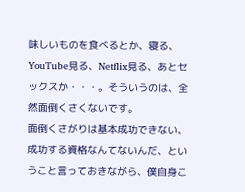味しいものを食べるとか、寝る、YouTube見る、Netflix見る、あとセックスか・・・。そういうのは、全然面倒くさくないです。
面倒くさがりは基本成功できない、成功する資格なんてないんだ、ということ言っておきながら、僕自身こ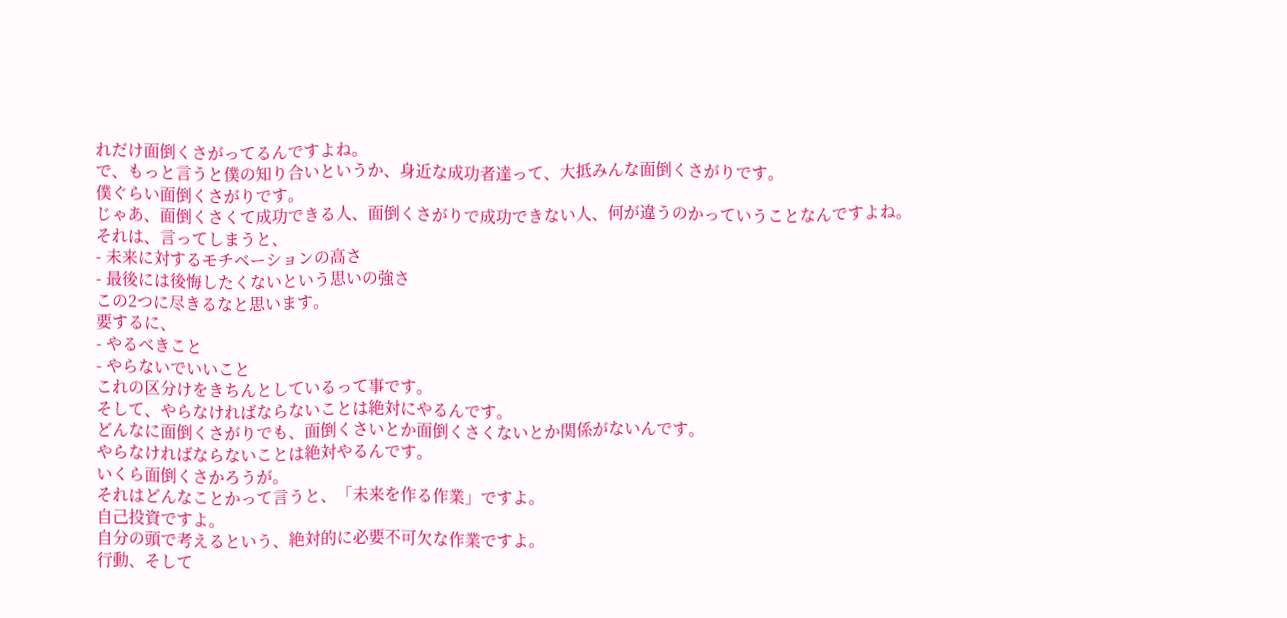れだけ面倒くさがってるんですよね。
で、もっと言うと僕の知り合いというか、身近な成功者達って、大抵みんな面倒くさがりです。
僕ぐらい面倒くさがりです。
じゃあ、面倒くさくて成功できる人、面倒くさがりで成功できない人、何が違うのかっていうことなんですよね。
それは、言ってしまうと、
- 未来に対するモチベーションの高さ
- 最後には後悔したくないという思いの強さ
この2つに尽きるなと思います。
要するに、
- やるべきこと
- やらないでいいこと
これの区分けをきちんとしているって事です。
そして、やらなければならないことは絶対にやるんです。
どんなに面倒くさがりでも、面倒くさいとか面倒くさくないとか関係がないんです。
やらなければならないことは絶対やるんです。
いくら面倒くさかろうが。
それはどんなことかって言うと、「未来を作る作業」ですよ。
自己投資ですよ。
自分の頭で考えるという、絶対的に必要不可欠な作業ですよ。
行動、そして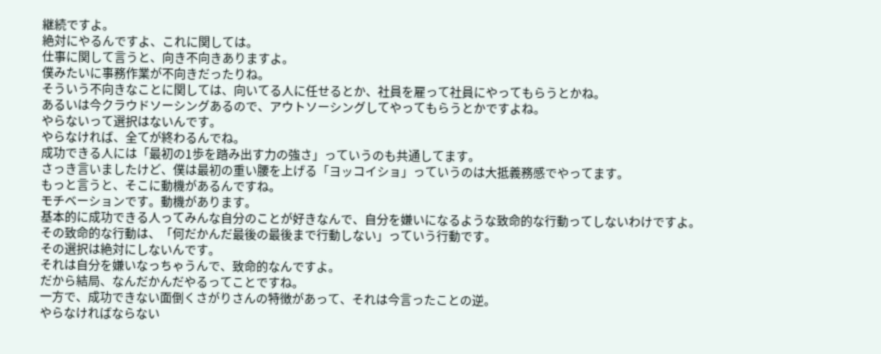継続ですよ。
絶対にやるんですよ、これに関しては。
仕事に関して言うと、向き不向きありますよ。
僕みたいに事務作業が不向きだったりね。
そういう不向きなことに関しては、向いてる人に任せるとか、社員を雇って社員にやってもらうとかね。
あるいは今クラウドソーシングあるので、アウトソーシングしてやってもらうとかですよね。
やらないって選択はないんです。
やらなければ、全てが終わるんでね。
成功できる人には「最初の1歩を踏み出す力の強さ」っていうのも共通してます。
さっき言いましたけど、僕は最初の重い腰を上げる「ヨッコイショ」っていうのは大抵義務感でやってます。
もっと言うと、そこに動機があるんですね。
モチベーションです。動機があります。
基本的に成功できる人ってみんな自分のことが好きなんで、自分を嫌いになるような致命的な行動ってしないわけですよ。
その致命的な行動は、「何だかんだ最後の最後まで行動しない」っていう行動です。
その選択は絶対にしないんです。
それは自分を嫌いなっちゃうんで、致命的なんですよ。
だから結局、なんだかんだやるってことですね。
一方で、成功できない面倒くさがりさんの特徴があって、それは今言ったことの逆。
やらなければならない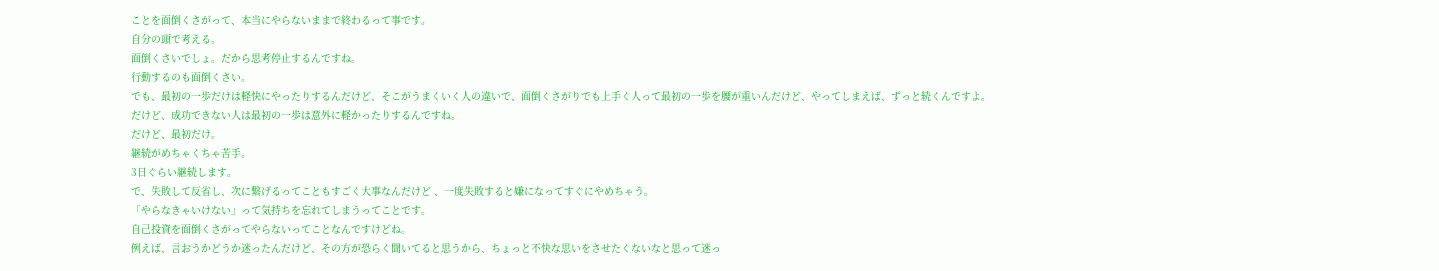ことを面倒くさがって、本当にやらないままで終わるって事です。
自分の頭で考える。
面倒くさいでしょ。だから思考停止するんですね。
行動するのも面倒くさい。
でも、最初の一歩だけは軽快にやったりするんだけど、そこがうまくいく人の違いで、面倒くさがりでも上手く人って最初の一歩を腰が重いんだけど、やってしまえば、ずっと続くんですよ。
だけど、成功できない人は最初の一歩は意外に軽かったりするんですね。
だけど、最初だけ。
継続がめちゃくちゃ苦手。
3日ぐらい継続します。
で、失敗して反省し、次に繋げるってこともすごく大事なんだけど 、一度失敗すると嫌になってすぐにやめちゃう。
「やらなきゃいけない」って気持ちを忘れてしまうってことです。
自己投資を面倒くさがってやらないってことなんですけどね。
例えば、言おうかどうか迷ったんだけど、その方が恐らく聞いてると思うから、ちょっと不快な思いをさせたくないなと思って迷っ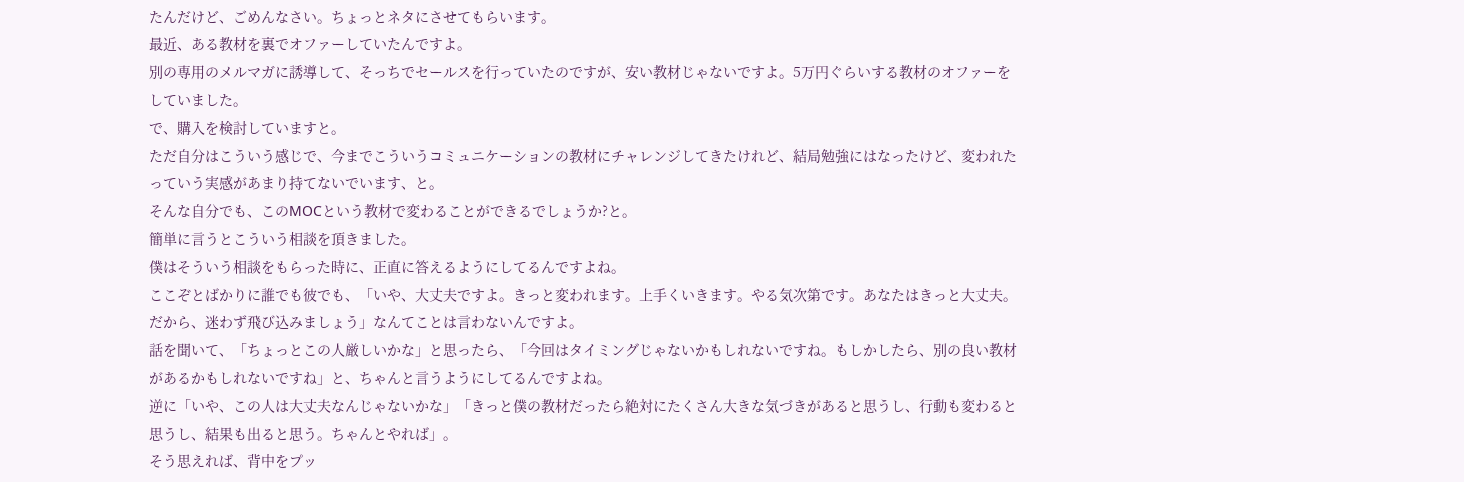たんだけど、ごめんなさい。ちょっとネタにさせてもらいます。
最近、ある教材を裏でオファーしていたんですよ。
別の専用のメルマガに誘導して、そっちでセールスを行っていたのですが、安い教材じゃないですよ。5万円ぐらいする教材のオファーをしていました。
で、購入を検討していますと。
ただ自分はこういう感じで、今までこういうコミュニケーションの教材にチャレンジしてきたけれど、結局勉強にはなったけど、変われたっていう実感があまり持てないでいます、と。
そんな自分でも、このMOCという教材で変わることができるでしょうか?と。
簡単に言うとこういう相談を頂きました。
僕はそういう相談をもらった時に、正直に答えるようにしてるんですよね。
ここぞとばかりに誰でも彼でも、「いや、大丈夫ですよ。きっと変われます。上手くいきます。やる気次第です。あなたはきっと大丈夫。だから、迷わず飛び込みましょう」なんてことは言わないんですよ。
話を聞いて、「ちょっとこの人厳しいかな」と思ったら、「今回はタイミングじゃないかもしれないですね。もしかしたら、別の良い教材があるかもしれないですね」と、ちゃんと言うようにしてるんですよね。
逆に「いや、この人は大丈夫なんじゃないかな」「きっと僕の教材だったら絶対にたくさん大きな気づきがあると思うし、行動も変わると思うし、結果も出ると思う。ちゃんとやれば」。
そう思えれば、背中をプッ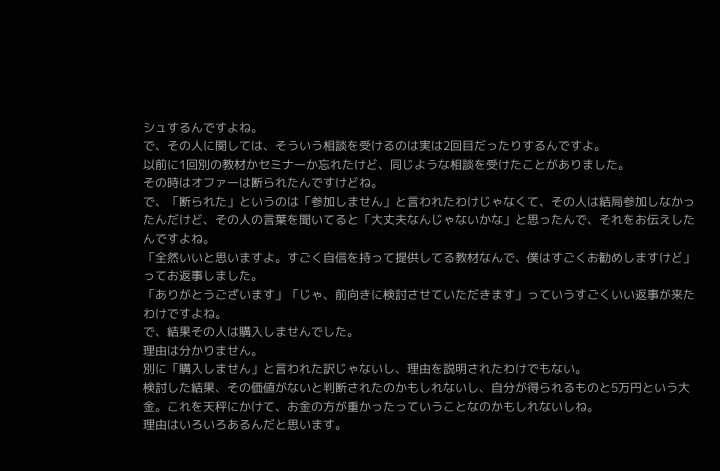シュするんですよね。
で、その人に関しては、そういう相談を受けるのは実は2回目だったりするんですよ。
以前に1回別の教材かセミナーか忘れたけど、同じような相談を受けたことがありました。
その時はオファーは断られたんですけどね。
で、「断られた」というのは「参加しません」と言われたわけじゃなくて、その人は結局参加しなかったんだけど、その人の言葉を聞いてると「大丈夫なんじゃないかな」と思ったんで、それをお伝えしたんですよね。
「全然いいと思いますよ。すごく自信を持って提供してる教材なんで、僕はすごくお勧めしますけど」ってお返事しました。
「ありがとうございます」「じゃ、前向きに検討させていただきます」っていうすごくいい返事が来たわけですよね。
で、結果その人は購入しませんでした。
理由は分かりません。
別に「購入しません」と言われた訳じゃないし、理由を説明されたわけでもない。
検討した結果、その価値がないと判断されたのかもしれないし、自分が得られるものと5万円という大金。これを天秤にかけて、お金の方が重かったっていうことなのかもしれないしね。
理由はいろいろあるんだと思います。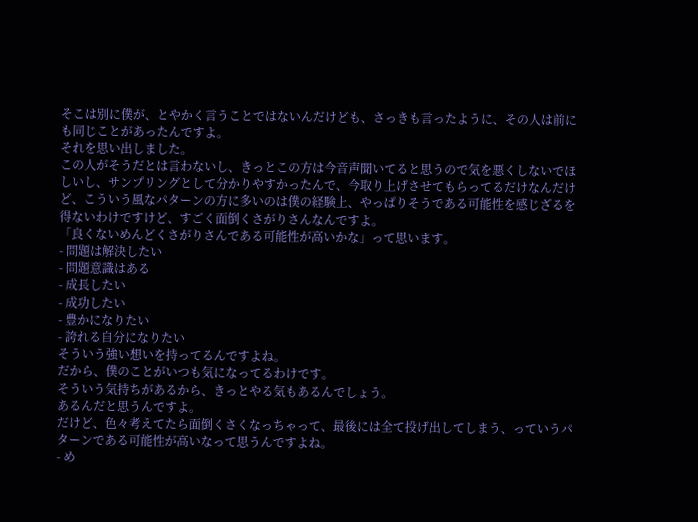そこは別に僕が、とやかく言うことではないんだけども、さっきも言ったように、その人は前にも同じことがあったんですよ。
それを思い出しました。
この人がそうだとは言わないし、きっとこの方は今音声聞いてると思うので気を悪くしないでほしいし、サンプリングとして分かりやすかったんで、今取り上げさせてもらってるだけなんだけど、こういう風なパターンの方に多いのは僕の経験上、やっぱりそうである可能性を感じざるを得ないわけですけど、すごく面倒くさがりさんなんですよ。
「良くないめんどくさがりさんである可能性が高いかな」って思います。
- 問題は解決したい
- 問題意識はある
- 成長したい
- 成功したい
- 豊かになりたい
- 誇れる自分になりたい
そういう強い想いを持ってるんですよね。
だから、僕のことがいつも気になってるわけです。
そういう気持ちがあるから、きっとやる気もあるんでしょう。
あるんだと思うんですよ。
だけど、色々考えてたら面倒くさくなっちゃって、最後には全て投げ出してしまう、っていうパターンである可能性が高いなって思うんですよね。
- め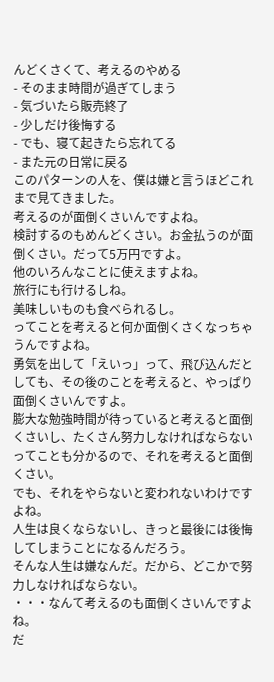んどくさくて、考えるのやめる
- そのまま時間が過ぎてしまう
- 気づいたら販売終了
- 少しだけ後悔する
- でも、寝て起きたら忘れてる
- また元の日常に戻る
このパターンの人を、僕は嫌と言うほどこれまで見てきました。
考えるのが面倒くさいんですよね。
検討するのもめんどくさい。お金払うのが面倒くさい。だって5万円ですよ。
他のいろんなことに使えますよね。
旅行にも行けるしね。
美味しいものも食べられるし。
ってことを考えると何か面倒くさくなっちゃうんですよね。
勇気を出して「えいっ」って、飛び込んだとしても、その後のことを考えると、やっぱり面倒くさいんですよ。
膨大な勉強時間が待っていると考えると面倒くさいし、たくさん努力しなければならないってことも分かるので、それを考えると面倒くさい。
でも、それをやらないと変われないわけですよね。
人生は良くならないし、きっと最後には後悔してしまうことになるんだろう。
そんな人生は嫌なんだ。だから、どこかで努力しなければならない。
・・・なんて考えるのも面倒くさいんですよね。
だ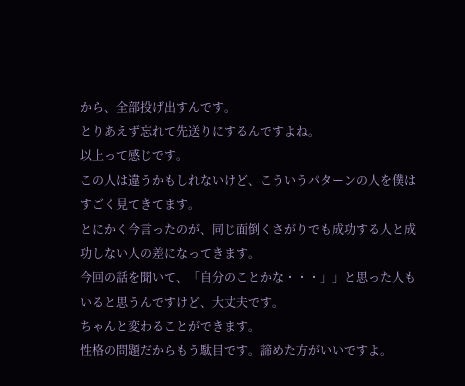から、全部投げ出すんです。
とりあえず忘れて先送りにするんですよね。
以上って感じです。
この人は違うかもしれないけど、こういうパターンの人を僕はすごく見てきてます。
とにかく今言ったのが、同じ面倒くさがりでも成功する人と成功しない人の差になってきます。
今回の話を聞いて、「自分のことかな・・・」」と思った人もいると思うんですけど、大丈夫です。
ちゃんと変わることができます。
性格の問題だからもう駄目です。諦めた方がいいですよ。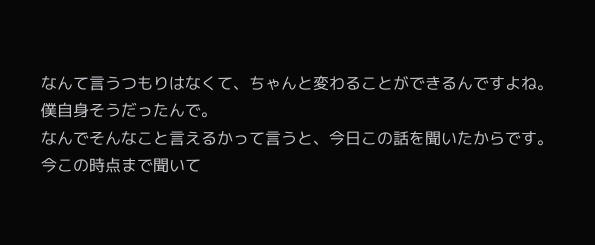なんて言うつもりはなくて、ちゃんと変わることができるんですよね。
僕自身そうだったんで。
なんでそんなこと言えるかって言うと、今日この話を聞いたからです。
今この時点まで聞いて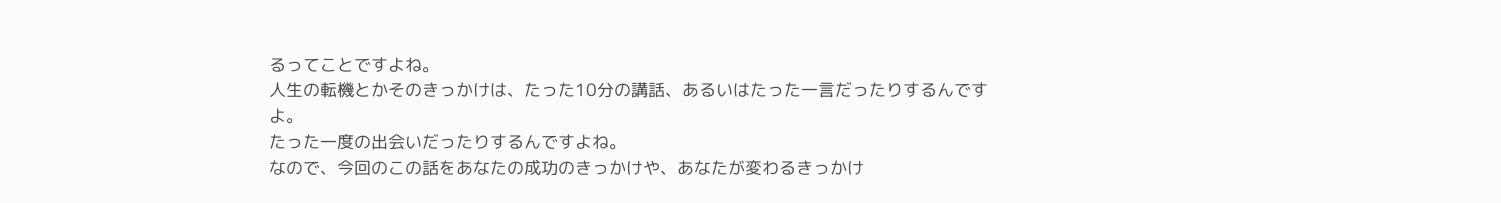るってことですよね。
人生の転機とかそのきっかけは、たった10分の講話、あるいはたった一言だったりするんですよ。
たった一度の出会いだったりするんですよね。
なので、今回のこの話をあなたの成功のきっかけや、あなたが変わるきっかけ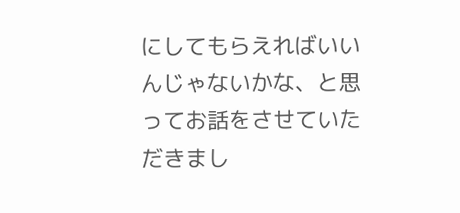にしてもらえればいいんじゃないかな、と思ってお話をさせていただきまし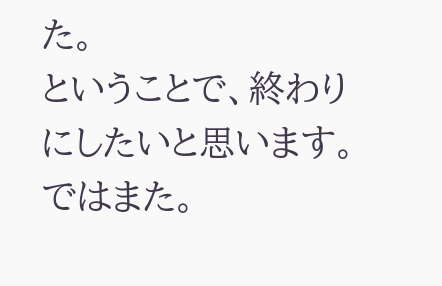た。
ということで、終わりにしたいと思います。
ではまた。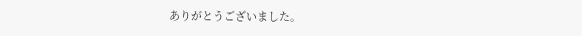ありがとうございました。